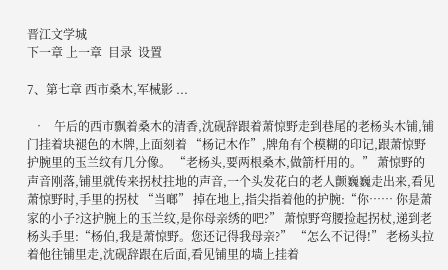晋江文学城
下一章 上一章  目录  设置

7、第七章 西市桑木,军械影 ...

  •   午后的西市飘着桑木的清香,沈砚辞跟着萧惊野走到巷尾的老杨头木铺,铺门挂着块褪色的木牌,上面刻着 “杨记木作”,牌角有个模糊的印记,跟萧惊野护腕里的玉兰纹有几分像。 “老杨头,要两根桑木,做箭杆用的。” 萧惊野的声音刚落,铺里就传来拐杖拄地的声音,一个头发花白的老人颤巍巍走出来,看见萧惊野时,手里的拐杖 “当啷” 掉在地上,指尖指着他的护腕:“你…… 你是萧家的小子?这护腕上的玉兰纹,是你母亲绣的吧?” 萧惊野弯腰捡起拐杖,递到老杨头手里:“杨伯,我是萧惊野。您还记得我母亲?” “怎么不记得!” 老杨头拉着他往铺里走,沈砚辞跟在后面,看见铺里的墙上挂着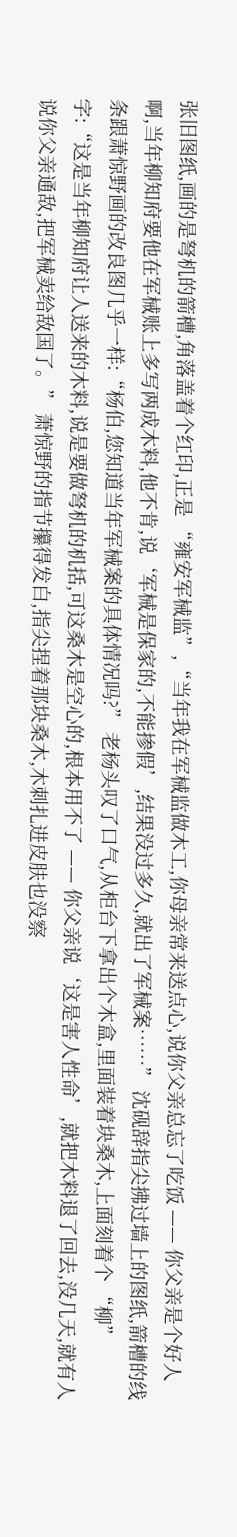张旧图纸,画的是弩机的箭槽,角落盖着个红印,正是 “雍安军械监”,“当年我在军械监做木工,你母亲常来送点心,说你父亲总忘了吃饭 —— 你父亲是个好人啊,当年柳知府要他在军械账上多写两成木料,他不肯,说‘军械是保家的,不能掺假’,结果没过多久,就出了军械案……” 沈砚辞指尖拂过墙上的图纸,箭槽的线条跟萧惊野画的改良图几乎一样:“杨伯,您知道当年军械案的具体情况吗?” 老杨头叹了口气,从柜台下拿出个木盒,里面装着块桑木,上面刻着个 “柳” 字:“这是当年柳知府让人送来的木料,说是要做弩机的机括,可这桑木是空心的,根本用不了 —— 你父亲说‘这是害人性命’,就把木料退了回去,没几天,就有人说你父亲通敌,把军械卖给敌国了。” 萧惊野的指节攥得发白,指尖捏着那块桑木,木刺扎进皮肤也没察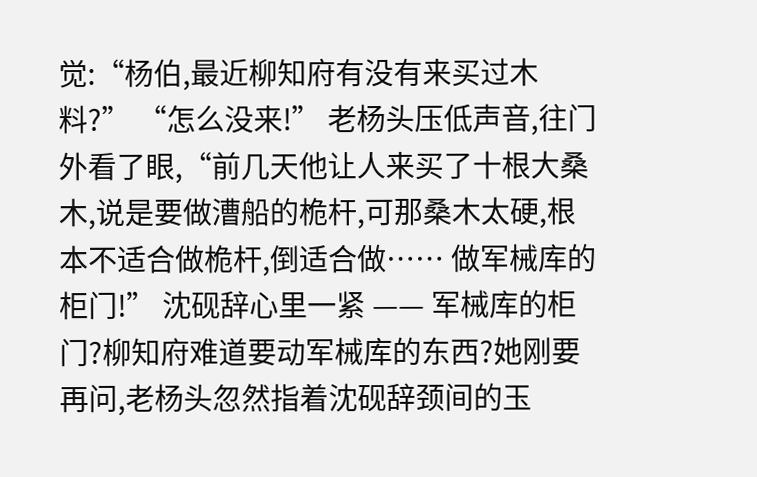觉:“杨伯,最近柳知府有没有来买过木料?” “怎么没来!” 老杨头压低声音,往门外看了眼,“前几天他让人来买了十根大桑木,说是要做漕船的桅杆,可那桑木太硬,根本不适合做桅杆,倒适合做…… 做军械库的柜门!” 沈砚辞心里一紧 —— 军械库的柜门?柳知府难道要动军械库的东西?她刚要再问,老杨头忽然指着沈砚辞颈间的玉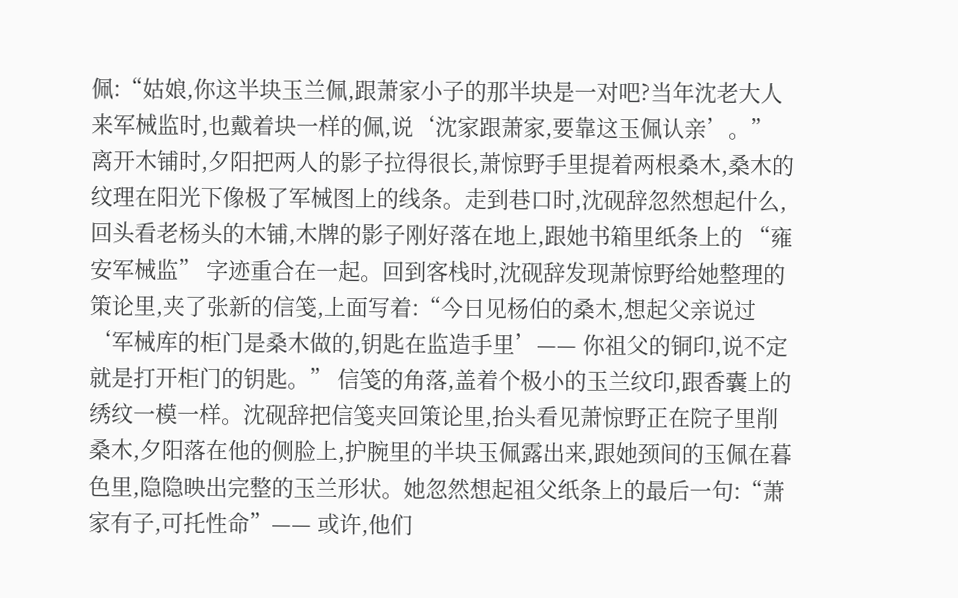佩:“姑娘,你这半块玉兰佩,跟萧家小子的那半块是一对吧?当年沈老大人来军械监时,也戴着块一样的佩,说‘沈家跟萧家,要靠这玉佩认亲’。” 离开木铺时,夕阳把两人的影子拉得很长,萧惊野手里提着两根桑木,桑木的纹理在阳光下像极了军械图上的线条。走到巷口时,沈砚辞忽然想起什么,回头看老杨头的木铺,木牌的影子刚好落在地上,跟她书箱里纸条上的 “雍安军械监” 字迹重合在一起。回到客栈时,沈砚辞发现萧惊野给她整理的策论里,夹了张新的信笺,上面写着:“今日见杨伯的桑木,想起父亲说过‘军械库的柜门是桑木做的,钥匙在监造手里’—— 你祖父的铜印,说不定就是打开柜门的钥匙。” 信笺的角落,盖着个极小的玉兰纹印,跟香囊上的绣纹一模一样。沈砚辞把信笺夹回策论里,抬头看见萧惊野正在院子里削桑木,夕阳落在他的侧脸上,护腕里的半块玉佩露出来,跟她颈间的玉佩在暮色里,隐隐映出完整的玉兰形状。她忽然想起祖父纸条上的最后一句:“萧家有子,可托性命”—— 或许,他们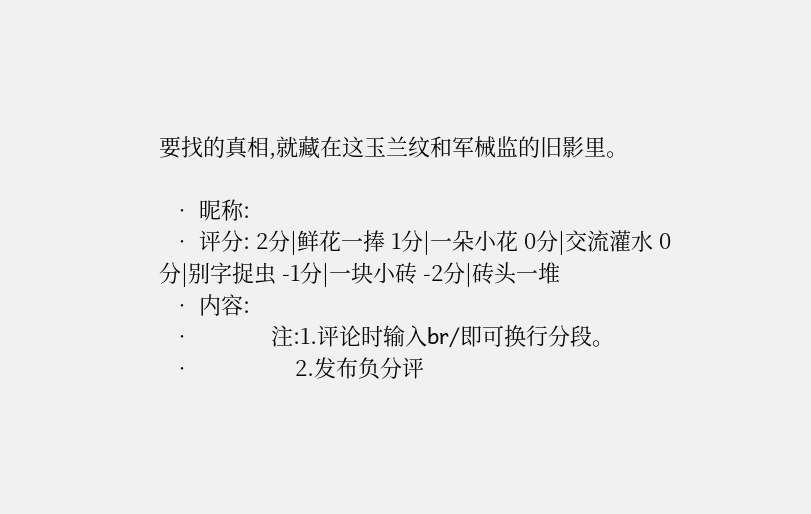要找的真相,就藏在这玉兰纹和军械监的旧影里。

  • 昵称:
  • 评分: 2分|鲜花一捧 1分|一朵小花 0分|交流灌水 0分|别字捉虫 -1分|一块小砖 -2分|砖头一堆
  • 内容:
  •             注:1.评论时输入br/即可换行分段。
  •                 2.发布负分评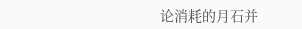论消耗的月石并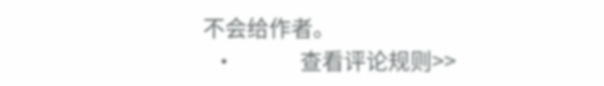不会给作者。
  •             查看评论规则>>